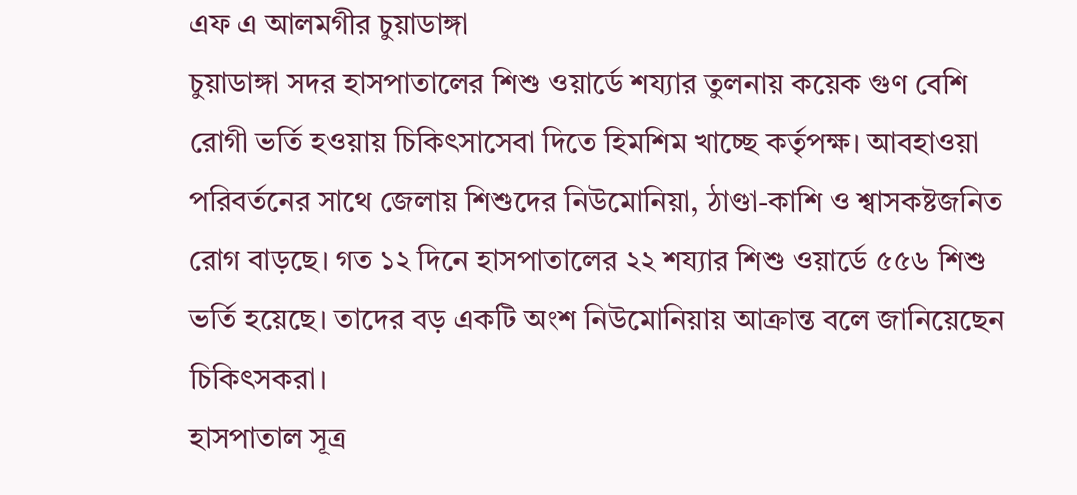এফ এ আলমগীর চুয়াডাঙ্গা
চুয়াডাঙ্গা সদর হাসপাতালের শিশু ওয়ার্ডে শয্যার তুলনায় কয়েক গুণ বেশি রোগী ভর্তি হওয়ায় চিকিৎসাসেবা দিতে হিমশিম খাচ্ছে কর্তৃপক্ষ। আবহাওয়া পরিবর্তনের সাথে জেলায় শিশুদের নিউমোনিয়া, ঠাণ্ডা-কাশি ও শ্বাসকষ্টজনিত রোগ বাড়ছে। গত ১২ দিনে হাসপাতালের ২২ শয্যার শিশু ওয়ার্ডে ৫৫৬ শিশু ভর্তি হয়েছে। তাদের বড় একটি অংশ নিউমোনিয়ায় আক্রান্ত বলে জানিয়েছেন চিকিৎসকরা।
হাসপাতাল সূত্র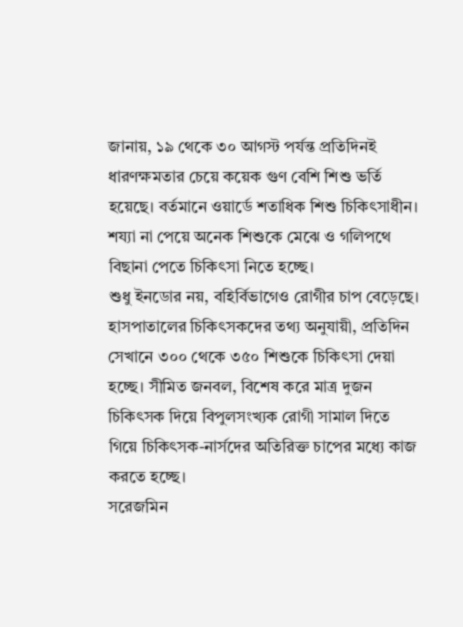জানায়, ১৯ থেকে ৩০ আগস্ট পর্যন্ত প্রতিদিনই ধারণক্ষমতার চেয়ে কয়েক গুণ বেশি শিশু ভর্তি হয়েছে। বর্তমানে ওয়ার্ডে শতাধিক শিশু চিকিৎসাধীন। শয্যা না পেয়ে অনেক শিশুকে মেঝে ও গলিপথে বিছানা পেতে চিকিৎসা নিতে হচ্ছে।
শুধু ইনডোর নয়, বহির্বিভাগেও রোগীর চাপ বেড়েছে। হাসপাতালের চিকিৎসকদের তথ্য অনুযায়ী, প্রতিদিন সেখানে ৩০০ থেকে ৩৫০ শিশুকে চিকিৎসা দেয়া হচ্ছে। সীমিত জনবল, বিশেষ করে মাত্র দুজন চিকিৎসক দিয়ে বিপুলসংখ্যক রোগী সামাল দিতে গিয়ে চিকিৎসক-নার্সদের অতিরিক্ত চাপের মধ্যে কাজ করতে হচ্ছে।
সরেজমিন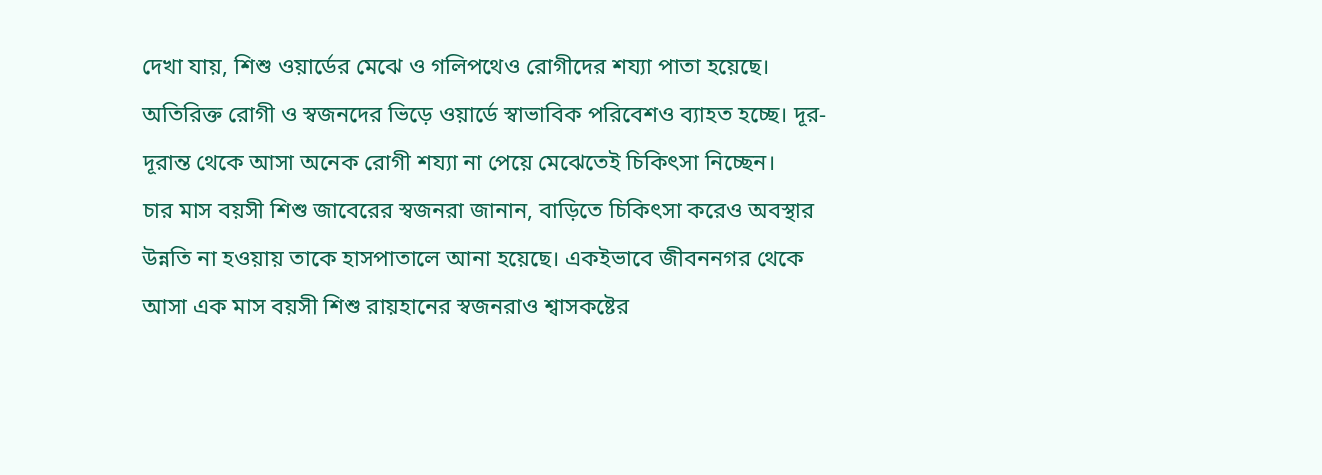দেখা যায়, শিশু ওয়ার্ডের মেঝে ও গলিপথেও রোগীদের শয্যা পাতা হয়েছে। অতিরিক্ত রোগী ও স্বজনদের ভিড়ে ওয়ার্ডে স্বাভাবিক পরিবেশও ব্যাহত হচ্ছে। দূর-দূরান্ত থেকে আসা অনেক রোগী শয্যা না পেয়ে মেঝেতেই চিকিৎসা নিচ্ছেন।
চার মাস বয়সী শিশু জাবেরের স্বজনরা জানান, বাড়িতে চিকিৎসা করেও অবস্থার উন্নতি না হওয়ায় তাকে হাসপাতালে আনা হয়েছে। একইভাবে জীবননগর থেকে আসা এক মাস বয়সী শিশু রায়হানের স্বজনরাও শ্বাসকষ্টের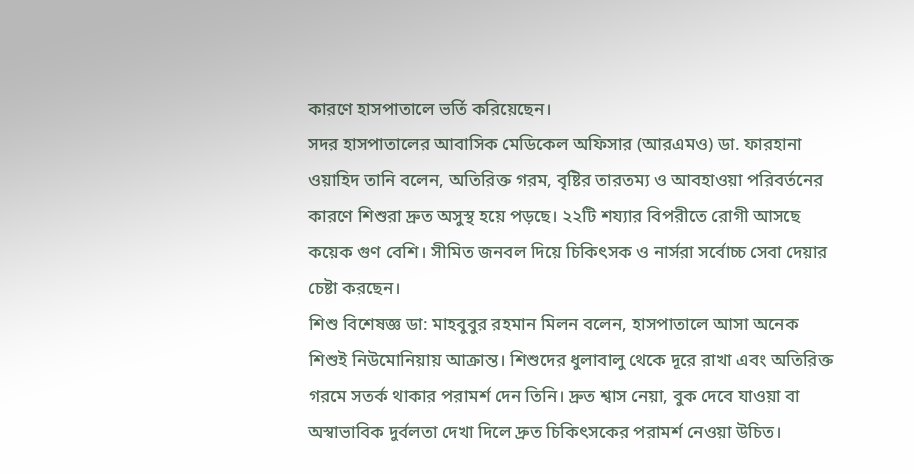কারণে হাসপাতালে ভর্তি করিয়েছেন।
সদর হাসপাতালের আবাসিক মেডিকেল অফিসার (আরএমও) ডা. ফারহানা ওয়াহিদ তানি বলেন, অতিরিক্ত গরম, বৃষ্টির তারতম্য ও আবহাওয়া পরিবর্তনের কারণে শিশুরা দ্রুত অসুস্থ হয়ে পড়ছে। ২২টি শয্যার বিপরীতে রোগী আসছে কয়েক গুণ বেশি। সীমিত জনবল দিয়ে চিকিৎসক ও নার্সরা সর্বোচ্চ সেবা দেয়ার চেষ্টা করছেন।
শিশু বিশেষজ্ঞ ডা: মাহবুবুর রহমান মিলন বলেন, হাসপাতালে আসা অনেক শিশুই নিউমোনিয়ায় আক্রান্ত। শিশুদের ধুলাবালু থেকে দূরে রাখা এবং অতিরিক্ত গরমে সতর্ক থাকার পরামর্শ দেন তিনি। দ্রুত শ্বাস নেয়া, বুক দেবে যাওয়া বা অস্বাভাবিক দুর্বলতা দেখা দিলে দ্রুত চিকিৎসকের পরামর্শ নেওয়া উচিত।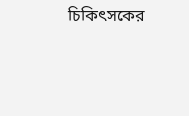চিকিৎসকের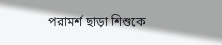পরামর্শ ছাড়া শিশুকে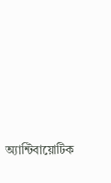অ্যান্টিবায়োটিক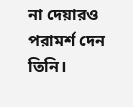না দেয়ারও পরামর্শ দেন তিনি।